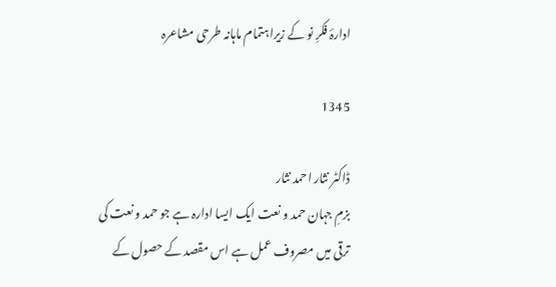ادارۂ فکرِ نو کے زیراہتمام ماہانہ طرحی مشاعرہ

1345

ڈاکٹر نثار احمد نثار
بزمِ جہان حمد و نعت ایک ایسا ادارہ ہے جو حمد و نعت کی ترقی میں مصروف عمل ہے اس مقصد کے حصول کے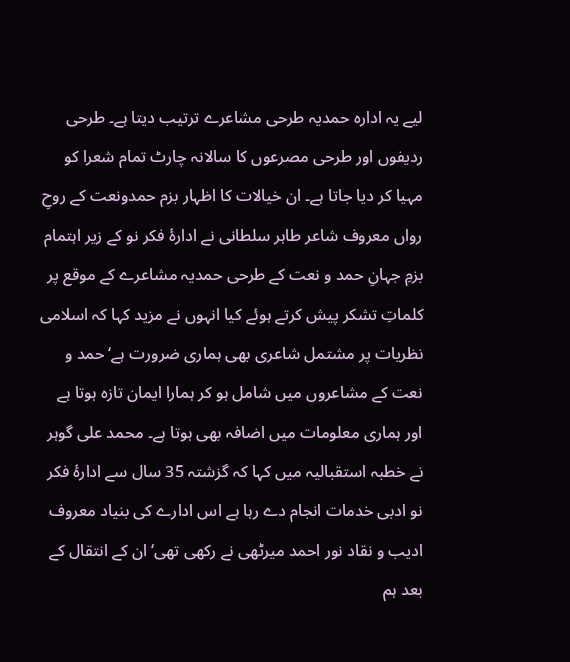لیے یہ ادارہ حمدیہ طرحی مشاعرے ترتیب دیتا ہے۔ طرحی ردیفوں اور طرحی مصرعوں کا سالانہ چارٹ تمام شعرا کو مہیا کر دیا جاتا ہے۔ ان خیالات کا اظہار بزم حمدونعت کے روحِ رواں معروف شاعر طاہر سلطانی نے ادارۂ فکر نو کے زیر اہتمام بزمِ جہانِ حمد و نعت کے طرحی حمدیہ مشاعرے کے موقع پر کلماتِ تشکر پیش کرتے ہوئے کیا انہوں نے مزید کہا کہ اسلامی نظریات پر مشتمل شاعری بھی ہماری ضرورت ہے‘ حمد و نعت کے مشاعروں میں شامل ہو کر ہمارا ایمان تازہ ہوتا ہے اور ہماری معلومات میں اضافہ بھی ہوتا ہے۔ محمد علی گوہر نے خطبہ استقبالیہ میں کہا کہ گزشتہ 35 سال سے ادارۂ فکر نو ادبی خدمات انجام دے رہا ہے اس ادارے کی بنیاد معروف ادیب و نقاد نور احمد میرٹھی نے رکھی تھی‘ ان کے انتقال کے بعد ہم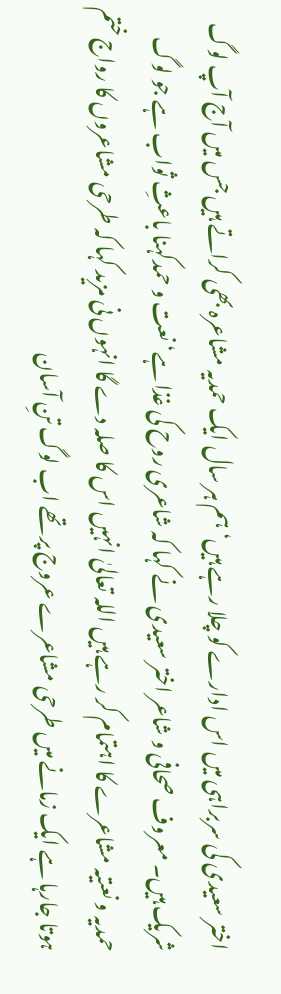اختر سعیدی کی سربراہی میں اس ادارے کو چلا رہے ہیں‘ ہم ہر سال ایک حمدیہ مشاعرہ بھی کراتے ہیں جس میں آج آپ لوگ شریک ہیں۔ معروف صحافی و شاعر اختر سعیدی نے کہا کہ شاعری روح کی غذا ہے‘ نعت و حمدکہنا باعثِ ثواب ہے جو لوگ حمدیہ و نعتیہ مشاعرے کا اہتمام کر رہے ہیں اللہ تعالیٰ انہیں اس کا صلہ دے گا انہوں نی مزید کہا کہ طرحی مشاعروں کا رواج ختم ہوتا جارہا ہے ایک زمانے میں طرحی مشاعرے عروج پر تھے اب لوگ تنِ آسان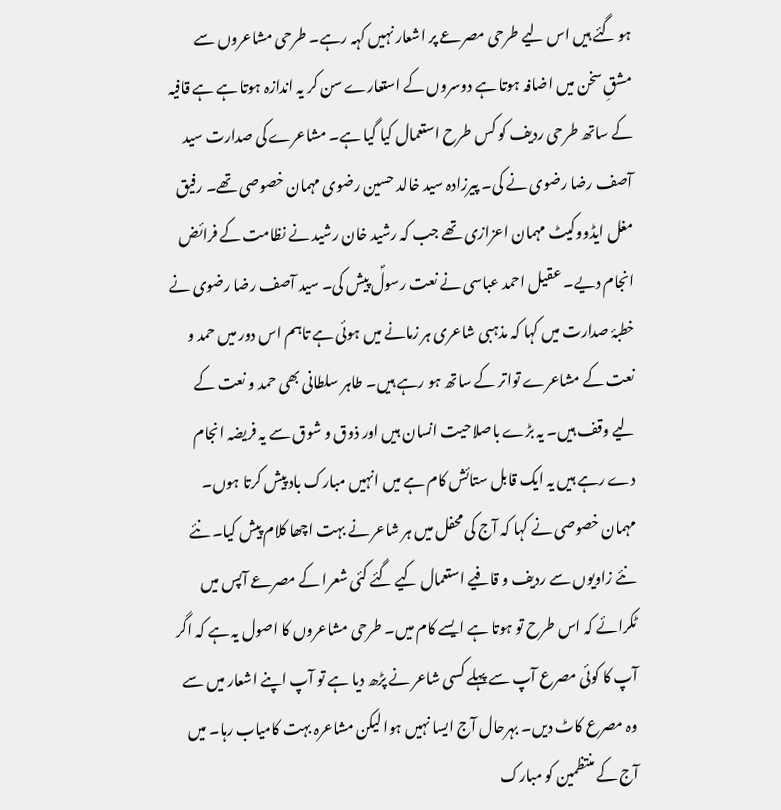ہو گئے ہیں اس لیے طرحی مصرعے پر اشعار نہیں کہہ رہے۔ طرحی مشاعروں سے مشقِ سخن میں اضافہ ہوتا ہے دوسروں کے استعارے سن کر یہ اندازہ ہوتا ہے ہے قافیہ کے ساتھ طرحی ردیف کو کس طرح استعمال کیا گیا ہے۔ مشاعرے کی صدارت سید آصف رضا رضوی نے کی۔ پیرزادہ سید خالد حسین رضوی مہمان خصوصی تھے۔ رفیق مغل ایڈووکیٹ مہمان اعزازی تھے جب کہ رشید خان رشید نے نظامت کے فرائض انجام دیے۔ عقیل احمد عباسی نے نعت رسولؐ پیش کی۔ سید آصف رضا رضوی نے خطبۂ صدارت میں کہا کہ مذہبی شاعری ہر زمانے میں ہوئی ہے تاہم اس دور میں حمد و نعت کے مشاعرے تواتر کے ساتھ ہو رہے ہیں۔ طاہر سلطانی بھی حمد و نعت کے لیے وقف ہیں۔ یہ بڑے باصلاحیت انسان ہیں اور ذوق و شوق سے یہ فریضہ انجام دے رہے ہیں یہ ایک قابل ستائش کام ہے میں انہیں مبارک باد پیش کرتا ہوں۔ مہمان خصوصی نے کہا کہ آج کی محفل میں ہر شاعر نے بہت اچھا کلام پیش کیا۔ نئے نئے زاویوں سے ردیف و قافیے استعمال کیے گئے کئی شعرا کے مصرعے آپس میں ٹکرائے کہ اس طرح تو ہوتا ہے ایسے کام میں۔ طرحی مشاعروں کا اصول یہ ہے کہ اگر آپ کا کوئی مصرع آپ سے پہلے کسی شاعر نے پڑھ دیا ہے تو آپ اپنے اشعار میں سے وہ مصرع کاٹ دیں۔ بہرحال آج ایسا نہیں ہوا لیکن مشاعرہ بہت کامیاب رہا۔ میں آج کے منتظمین کو مبارک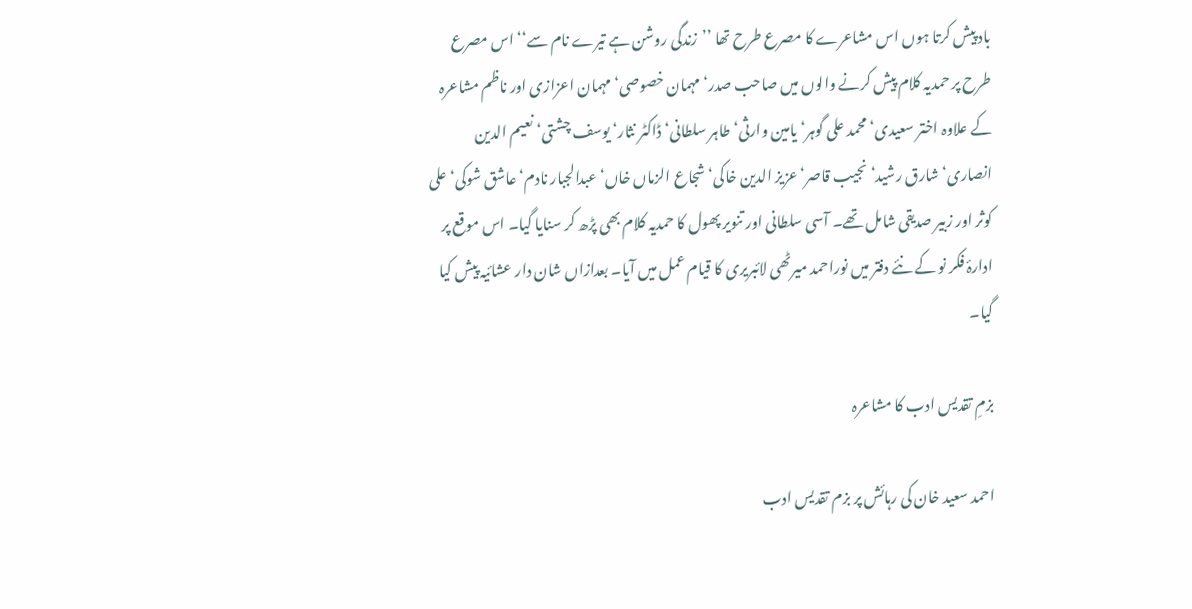باد پیش کرتا ہوں اس مشاعرے کا مصرع طرح تھا ’’زندگی روشن ہے تیرے نام سے‘‘ اس مصرع طرح پر حمدیہ کلام پیش کرنے والوں میں صاحب صدر‘ مہمان خصوصی‘ مہمان اعزازی اور ناظم مشاعرہ کے علاوہ اختر سعیدی‘ محمد علی گوہر‘ یامین وارثی‘ طاہر سلطانی‘ ڈاکٹر نثار‘ یوسف چشتی‘ نعیم الدین انصاری‘ شارق رشید‘ نجیب قاصر‘ عزیز الدین خاکی‘ شجاع الزماں خاں‘ عبدالجبار نادم‘ عاشق شوکی‘ علی کوثر اور زبیر صدیقی شامل تھے۔ آسی سلطانی اور تنویر پھول کا حمدیہ کلام بھی پڑھ کر سنایا گیا۔ اس موقع پر ادارۂ فکر نو کے نئے دفتر میں نوراحمد میرٹھی لائبریری کا قیام عمل میں آیا۔ بعدازاں شان دار عشائیہ پیش کیا گیا۔

بزمِ تقدیس ادب کا مشاعرہ

احمد سعید خان کی رہائش پر بزم تقدیس ادب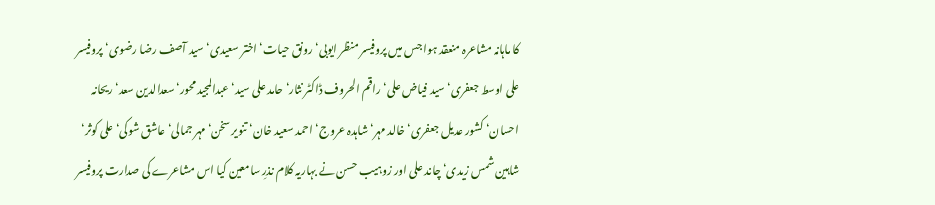کا ماہانہ مشاعرہ منعقد ہوا جس میں پروفیسر منظر ایوبی‘ رونق حیات‘ اختر سعیدی‘ سید آصف رضا رضوی‘ پروفیسر علی اوسط جعفری‘ سید فیاض علی‘ راقم الحروف ڈاکٹر نثار‘ حامد علی سید‘ عبدالمجید محور‘ سعدالدین سعد‘ ریحانہ احسان‘ کشور عدیل جعفری‘ خالد مہر‘ شاہدہ عروج‘ احمد سعید خان‘ تنویر سخن‘ مہر جمالی‘ عاشق شوکی‘ علی کوثر‘ شاہین شمس زیدی‘ چاند علی اور زوہیب حسن نے بہاریہ کلام نذرِ سامعین کیا اس مشاعرے کی صدارت پروفیسر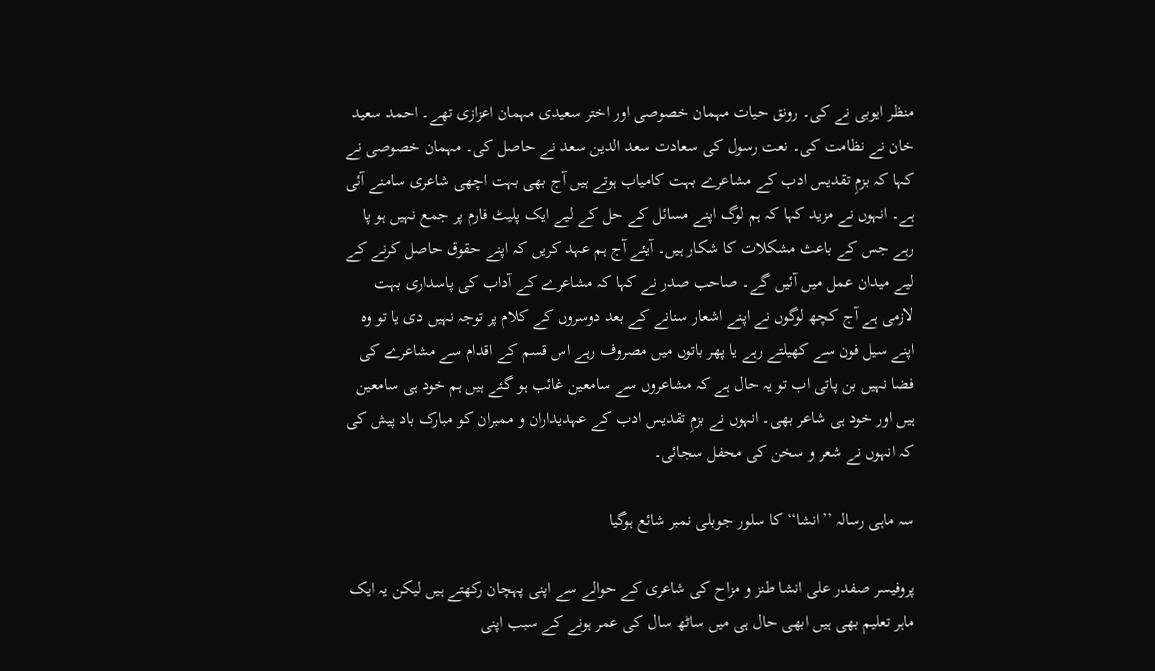منظر ایوبی نے کی۔ رونق حیات مہمان خصوصی اور اختر سعیدی مہمان اعزازی تھے۔ احمد سعید خان نے نظامت کی۔ نعت رسول کی سعادت سعد الدین سعد نے حاصل کی۔ مہمان خصوصی نے کہا کہ بزمِ تقدیس ادب کے مشاعرے بہت کامیاب ہوتے ہیں آج بھی بہت اچھی شاعری سامنے آئی ہے۔ انہوں نے مزید کہا کہ ہم لوگ اپنے مسائل کے حل کے لیے ایک پلیٹ فارم پر جمع نہیں ہو پا رہے جس کے باعث مشکلات کا شکار ہیں۔ آیئے آج ہم عہد کریں کہ اپنے حقوق حاصل کرنے کے لیے میدان عمل میں آئیں گے۔ صاحب صدر نے کہا کہ مشاعرے کے آداب کی پاسداری بہت لازمی ہے آج کچھ لوگوں نے اپنے اشعار سنانے کے بعد دوسروں کے کلام پر توجہ نہیں دی یا تو وہ اپنے سیل فون سے کھیلتے رہے یا پھر باتوں میں مصروف رہے اس قسم کے اقدام سے مشاعرے کی فضا نہیں بن پاتی اب تو یہ حال ہے کہ مشاعروں سے سامعین غائب ہو گئے ہیں ہم خود ہی سامعین ہیں اور خود ہی شاعر بھی۔ انہوں نے بزمِ تقدیس ادب کے عہدیداران و ممبران کو مبارک باد پیش کی کہ انہوں نے شعر و سخن کی محفل سجائی۔

سہ ماہی رسالہ ’’انشا‘‘ کا سلور جوبلی نمبر شائع ہوگیا

پروفیسر صفدر علی انشا طنز و مزاح کی شاعری کے حوالے سے اپنی پہچان رکھتے ہیں لیکن یہ ایک ماہر تعلیم بھی ہیں ابھی حال ہی میں ساٹھ سال کی عمر ہونے کے سبب اپنی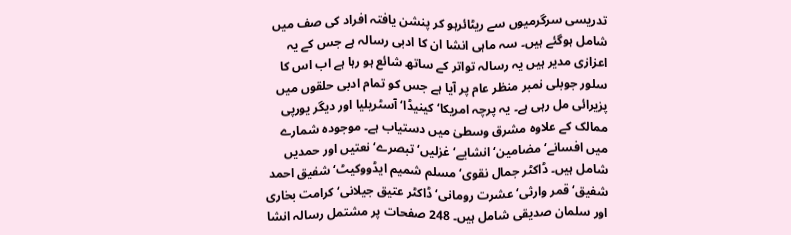تدریسی سرگرمیوں سے ریٹائرہو کر پنشن یافتہ افراد کی صف میں شامل ہوگئے ہیں۔ سہ ماہی انشا ان کا ادبی رسالہ ہے جس کے یہ اعزازی مدیر ہیں یہ رسالہ تواتر کے ساتھ شائع ہو رہا ہے اب اس کا سلور جوبلی نمبر منظر عام پر آیا ہے جس کو تمام ادبی حلقوں میں پزیرائی مل رہی ہے۔ یہ پرچہ امریکا‘ کینیڈا‘ آسٹریلیا اور دیگر یورپی ممالک کے علاوہ مشرق وسطیٰ میں دستیاب ہے۔ موجودہ شمارے میں افسانے‘ مضامین‘ انشایے‘ غزلیں‘ تبصرے‘ نعتیں اور حمدیں شامل ہیں۔ ڈاکٹر جمال نقوی‘ مسلم شمیم ایڈووکیٹ‘ شفیق احمد شفیق‘ قمر وارثی‘ عشرت رومانی‘ ڈاکٹر عتیق جیلانی‘ کرامت بخاری اور سلمان صدیقی شامل ہیں۔ 248 صفحات پر مشتمل رسالہ انشا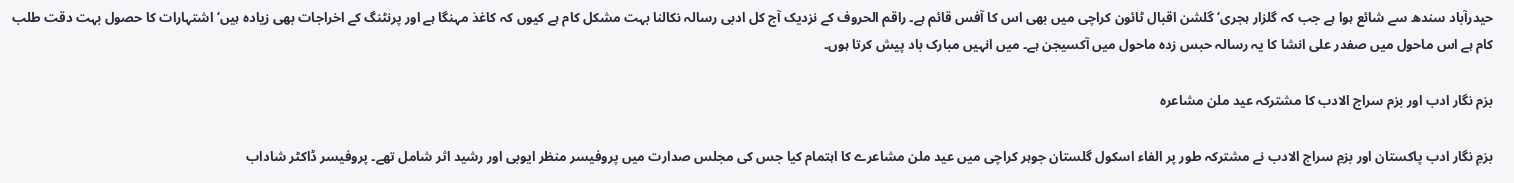حیدرآباد سندھ سے شائع ہوا ہے جب کہ گلزار ہجری‘ گلشن اقبال ٹائون کراچی میں بھی اس کا آفس قائم ہے۔ راقم الحروف کے نزدیک آج کل ادبی رسالہ نکالنا بہت مشکل کام ہے کیوں کہ کاغذ مہنگا ہے اور پرنٹنگ کے اخراجات بھی زیادہ ہیں‘ اشتہارات کا حصول بہت دقت طلب کام ہے اس ماحول میں صفدر علی انشا کا یہ رسالہ حبس زدہ ماحول میں آکسیجن ہے۔ میں انہیں مبارک باد پیش کرتا ہوں۔

بزم نگار ادب اور بزم سراج الادب کا مشترکہ عید ملن مشاعرہ

بزمِ نگار ادب پاکستان اور بزمِ سراج الادب نے مشترکہ طور پر الفاء اسکول گلستان جوہر کراچی میں عید ملن مشاعرے کا اہتمام کیا جس کی مجلس صدارت میں پروفیسر منظر ایوبی اور رشید اثر شامل تھے۔ پروفیسر ڈاکٹر شاداب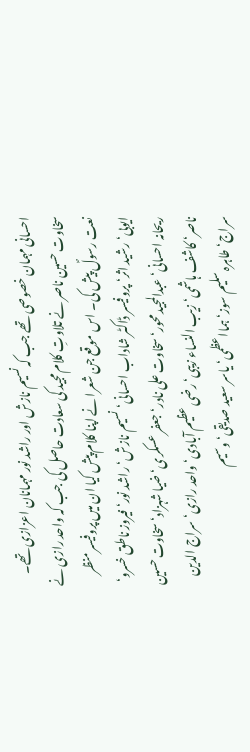احسانی مہمان خصوصی تھے جب کہ نسیم نازش اور راشد نور مہمانان اعزازی تھے۔ سخاوت حسین ناصر نے تلاوتِ کلام مجید کی سعادت حاصل کی جب کہ واحد رازی نے نعت رسولؐ پیش کی۔ اس موقع جن شعرا نے اپنا کلام پیش کیا ان میں پروفیسر منظر ایوبی‘ رشید اثر‘ پروفیسر ڈاکٹر شاداب احسانی‘ نسیم نازش‘ راشد نور‘ فیروز ناطق خسرو‘ ریحانہ احسانی‘ عبدالمجید محور‘ سخاوت علی نادر‘ جعفر عسکری‘ ضیا شہزاد‘ سخاوت حسین ناصر‘ کاشف ہاشمی‘ زیب النساء زیبی‘ رضی عظیم آبادی‘ واحد رازی‘ سراج الدین سراج‘ طاہرہ سلیم سوز‘ ہمااعظمی‘ یاسر سعید صدیقی‘ وسیم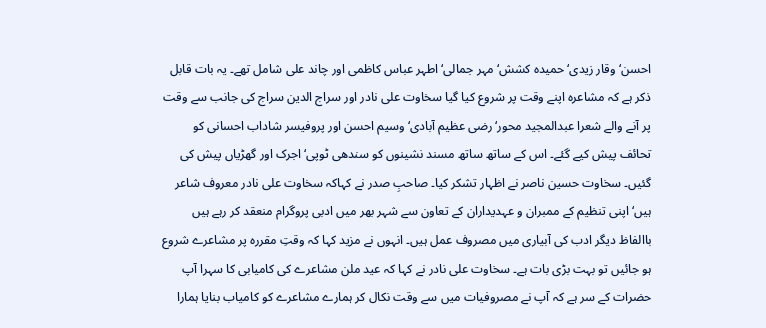احسن‘ وقار زیدی‘ حمیدہ کشش‘ مہر جمالی‘ اطہر عباس کاظمی اور چاند علی شامل تھے۔ یہ بات قابل ذکر ہے کہ مشاعرہ اپنے وقت پر شروع کیا گیا سخاوت علی نادر اور سراج الدین سراج کی جانب سے وقت پر آنے والے شعرا عبدالمجید محور‘ رضی عظیم آبادی‘ وسیم احسن اور پروفیسر شاداب احسانی کو تحائف پیش کیے گئے۔ اس کے ساتھ ساتھ مسند نشینوں کو سندھی ٹوپی‘ اجرک اور گھڑیاں پیش کی گئیں۔ سخاوت حسین ناصر نے اظہار تشکر کیا۔ صاحبِ صدر نے کہاکہ سخاوت علی نادر معروف شاعر ہیں‘ اپنی تنظیم کے ممبران و عہدیداران کے تعاون سے شہر بھر میں ادبی پروگرام منعقد کر رہے ہیں باالفاظ دیگر ادب کی آبیاری میں مصروف عمل ہیں۔ انہوں نے مزید کہا کہ وقتِ مقررہ پر مشاعرے شروع ہو جائیں تو بہت بڑی بات ہے۔ سخاوت علی نادر نے کہا کہ عید ملن مشاعرے کی کامیابی کا سہرا آپ حضرات کے سر ہے کہ آپ نے مصروفیات میں سے وقت نکال کر ہمارے مشاعرے کو کامیاب بنایا ہمارا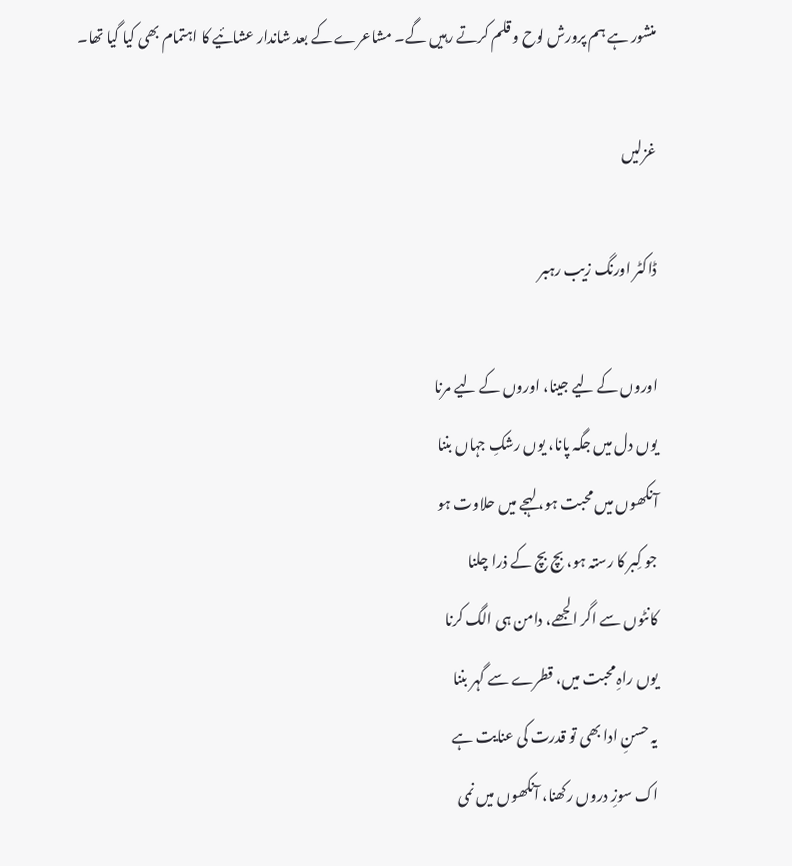منشور ہے ہم پرورش لوح و قلم کرتے رہیں گے۔ مشاعرے کے بعد شاندار عشائیے کا اہتمام بھی کیا گیا تھا۔

غزلیں

ڈاکٹر اورنگ زیب رہبر

اوروں کے لیے جینا، اوروں کے لیے مرنا
یوں دل میں جگہ پانا، یوں رشکِ جہاں بننا
آنکھوں میں محبت ہو، لہجے میں حلاوت ہو
جو کِبر کا رستہ ہو، بچ بچ کے ذرا چلنا
کانٹوں سے اگر الجھے، دامن ہی الگ کرنا
یوں راہِ محبت میں، قطرے سے گہر بننا
یہ حسنِ ادا بھی تو قدرت کی عنایت ہے
اک سوزِ دروں رکھنا، آنکھوں میں نمی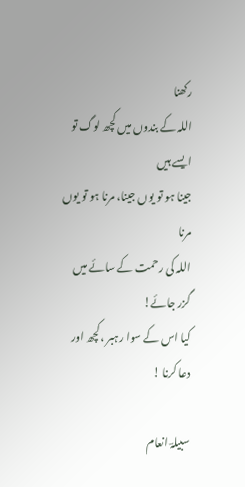رکھنا
اللہ کے بندوں میں کچھ لوگ تو ایسے ہیں
جینا ہو تو یوں جینا، مرنا ہو تو یوں مرنا
اللہ کی رحمت کے سائے میں گزر جائے!
کیا اس کے سوا رہبر ،کچھ اور دعا کرنا !

سبیلہؔ انعام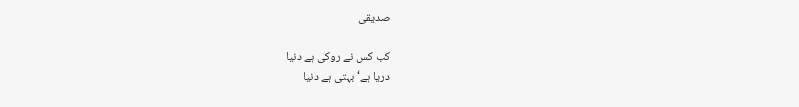صدیقی

کب کس نے روکی ہے دنیا
دریا ہے‘ بہتی ہے دنیا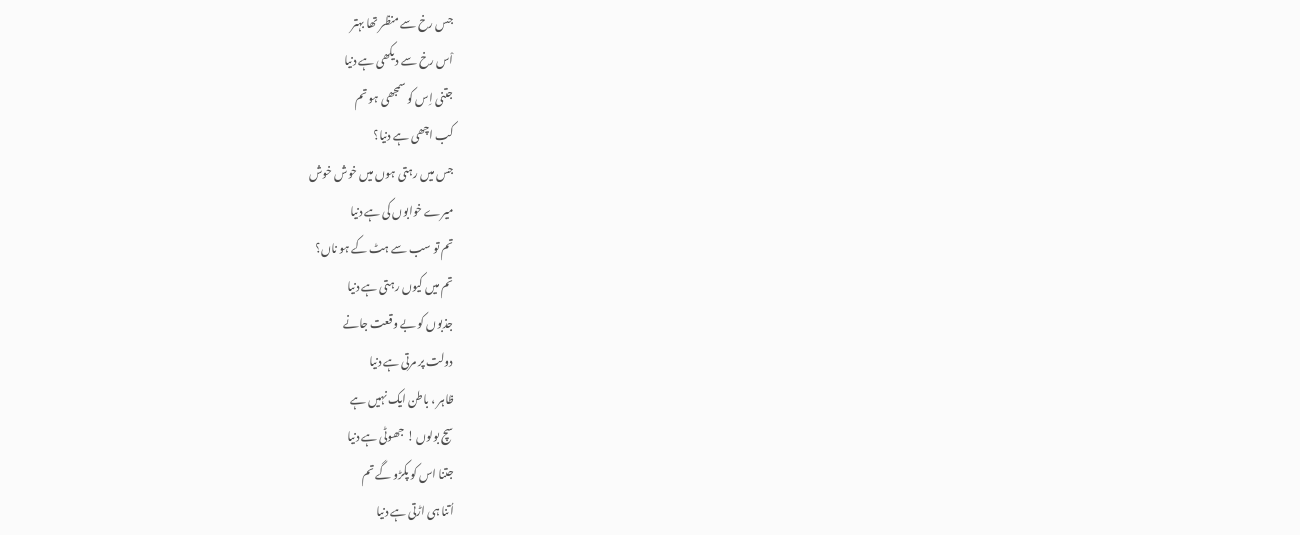جس رخ سے منظر تھا بہتر
اْس رخ سے دیکھی ہے دنیا
جتنی اِس کو سمجھی ہو تم
کب اچھی ہے دنیا؟
جس میں رہتی ہوں میں خوش خوش
میرے خوابوں کی ہے دنیا
تم تو سب سے ہٹ کے ہو ناں؟
تم میں کیوں رہتی ہے دنیا
جذبوں کو بے وقعت جانے
دولت پر مرتی ہے دنیا
ظاہر ، باطن ایک نہیں ہے
سچ بولوں ! جھوٹی ہے دنیا
جتنا اس کو پکڑو گے تم
اُتنا ہی اڑتی ہے دنیا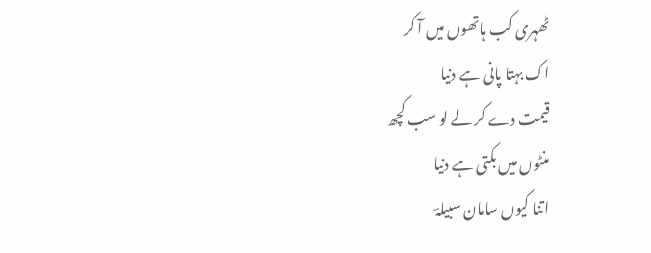ٹھہری کب ہاتھوں میں آ کر
اک بہتا پانی ہے دنیا
قیمت دے کر لے لو سب کچھ
منٹوں میں بکتی ہے دنیا
اتنا کیوں سامان سبیلہؔ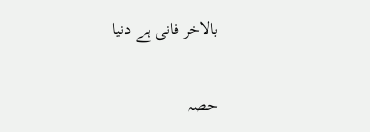بالاخر فانی ہے دنیا

حصہ